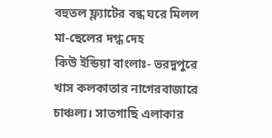বহুতল ফ্ল্যাটের বন্ধ ঘরে মিলল মা-ছেলের দগ্ধ দেহ
কিউ ইন্ডিয়া বাংলাঃ- ভরদুপুরে খাস কলকাতার নাগেরবাজারে চাঞ্চল্য। সাতগাছি এলাকার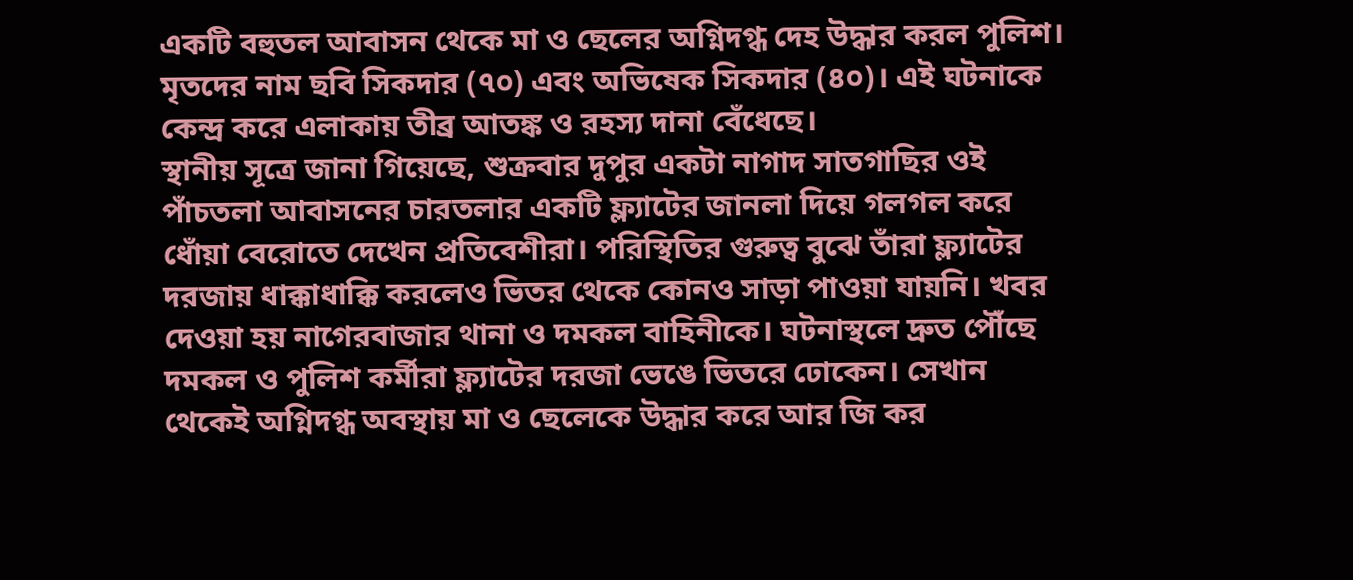একটি বহুতল আবাসন থেকে মা ও ছেলের অগ্নিদগ্ধ দেহ উদ্ধার করল পুলিশ। মৃতদের নাম ছবি সিকদার (৭০) এবং অভিষেক সিকদার (৪০)। এই ঘটনাকে কেন্দ্র করে এলাকায় তীব্র আতঙ্ক ও রহস্য দানা বেঁধেছে।
স্থানীয় সূত্রে জানা গিয়েছে, শুক্রবার দুপুর একটা নাগাদ সাতগাছির ওই পাঁচতলা আবাসনের চারতলার একটি ফ্ল্যাটের জানলা দিয়ে গলগল করে ধোঁয়া বেরোতে দেখেন প্রতিবেশীরা। পরিস্থিতির গুরুত্ব বুঝে তাঁরা ফ্ল্যাটের দরজায় ধাক্কাধাক্কি করলেও ভিতর থেকে কোনও সাড়া পাওয়া যায়নি। খবর দেওয়া হয় নাগেরবাজার থানা ও দমকল বাহিনীকে। ঘটনাস্থলে দ্রুত পৌঁছে দমকল ও পুলিশ কর্মীরা ফ্ল্যাটের দরজা ভেঙে ভিতরে ঢোকেন। সেখান থেকেই অগ্নিদগ্ধ অবস্থায় মা ও ছেলেকে উদ্ধার করে আর জি কর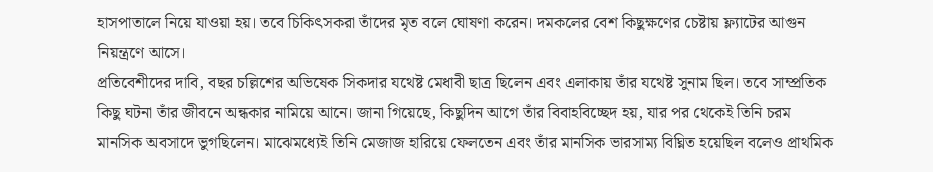হাসপাতালে নিয়ে যাওয়া হয়। তবে চিকিৎসকরা তাঁদের মৃত বলে ঘোষণা করেন। দমকলের বেশ কিছুক্ষণের চেষ্টায় ফ্ল্যাটের আগুন নিয়ন্ত্রণে আসে।
প্রতিবেশীদের দাবি, বছর চল্লিশের অভিষেক সিকদার যথেষ্ট মেধাবী ছাত্র ছিলেন এবং এলাকায় তাঁর যথেষ্ট সুনাম ছিল। তবে সাম্প্রতিক কিছু ঘটনা তাঁর জীবনে অন্ধকার নামিয়ে আনে। জানা গিয়েছে, কিছুদিন আগে তাঁর বিবাহবিচ্ছেদ হয়, যার পর থেকেই তিনি চরম মানসিক অবসাদে ভুগছিলেন। মাঝেমধ্যেই তিনি মেজাজ হারিয়ে ফেলতেন এবং তাঁর মানসিক ভারসাম্য বিঘ্নিত হয়েছিল বলেও প্রাথমিক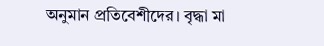অনুমান প্রতিবেশীদের। বৃদ্ধা মা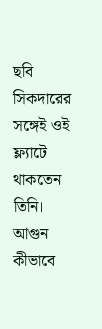ছবি সিকদারের সঙ্গেই ওই ফ্ল্যাটে থাকতেন তিনি।
আগুন কীভাবে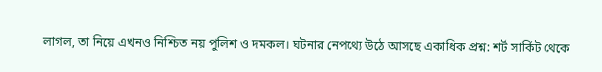লাগল, তা নিয়ে এখনও নিশ্চিত নয় পুলিশ ও দমকল। ঘটনার নেপথ্যে উঠে আসছে একাধিক প্রশ্ন: শর্ট সার্কিট থেকে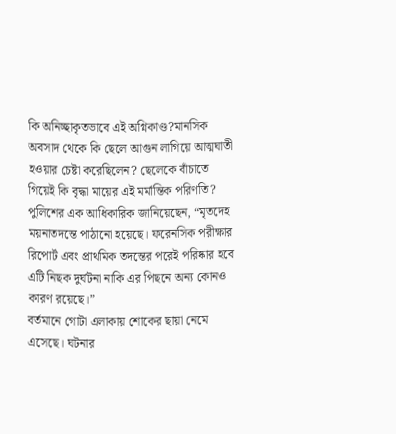কি অনিচ্ছাকৃতভাবে এই অগ্নিকাণ্ড?মানসিক অবসাদ থেকে কি ছেলে আগুন লাগিয়ে আত্মঘাতী হওয়ার চেষ্টা করেছিলেন? ছেলেকে বাঁচাতে গিয়েই কি বৃদ্ধা মায়ের এই মর্মান্তিক পরিণতি?
পুলিশের এক আধিকারিক জানিয়েছেন, “মৃতদেহ ময়নাতদন্তে পাঠানো হয়েছে। ফরেনসিক পরীক্ষার রিপোর্ট এবং প্রাথমিক তদন্তের পরেই পরিষ্কার হবে এটি নিছক দুর্ঘটনা নাকি এর পিছনে অন্য কোনও কারণ রয়েছে।”
বর্তমানে গোটা এলাকায় শোকের ছায়া নেমে এসেছে। ঘটনার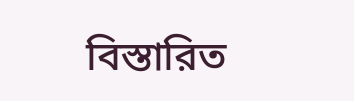বিস্তারিত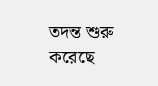তদন্ত শুরু করেছে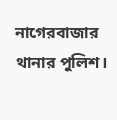নাগেরবাজার থানার পুলিশ।